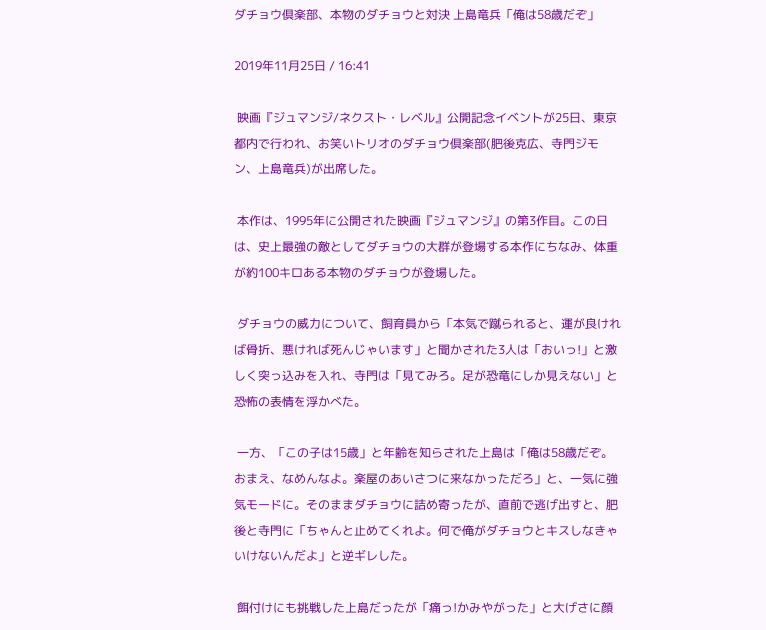ダチョウ倶楽部、本物のダチョウと対決 上島竜兵「俺は58歳だぞ」

2019年11月25日 / 16:41

 映画『ジュマンジ/ネクスト・レベル』公開記念イベントが25日、東京都内で行われ、お笑いトリオのダチョウ倶楽部(肥後克広、寺門ジモン、上島竜兵)が出席した。

 本作は、1995年に公開された映画『ジュマンジ』の第3作目。この日は、史上最強の敵としてダチョウの大群が登場する本作にちなみ、体重が約100キロある本物のダチョウが登場した。

 ダチョウの威力について、飼育員から「本気で蹴られると、運が良ければ骨折、悪ければ死んじゃいます」と聞かされた3人は「おいっ!」と激しく突っ込みを入れ、寺門は「見てみろ。足が恐竜にしか見えない」と恐怖の表情を浮かべた。

 一方、「この子は15歳」と年齢を知らされた上島は「俺は58歳だぞ。おまえ、なめんなよ。楽屋のあいさつに来なかっただろ」と、一気に強気モードに。そのままダチョウに詰め寄ったが、直前で逃げ出すと、肥後と寺門に「ちゃんと止めてくれよ。何で俺がダチョウとキスしなきゃいけないんだよ」と逆ギレした。

 餌付けにも挑戦した上島だったが「痛っ!かみやがった」と大げさに顔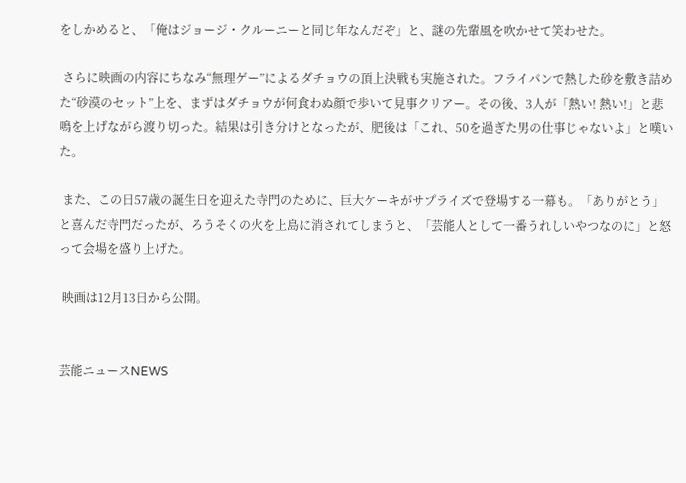をしかめると、「俺はジョージ・クルーニーと同じ年なんだぞ」と、謎の先輩風を吹かせて笑わせた。

 さらに映画の内容にちなみ“無理ゲー”によるダチョウの頂上決戦も実施された。フライパンで熱した砂を敷き詰めた“砂漠のセット”上を、まずはダチョウが何食わぬ顔で歩いて見事クリアー。その後、3人が「熱い! 熱い!」と悲鳴を上げながら渡り切った。結果は引き分けとなったが、肥後は「これ、50を過ぎた男の仕事じゃないよ」と嘆いた。

 また、この日57歳の誕生日を迎えた寺門のために、巨大ケーキがサプライズで登場する一幕も。「ありがとう」と喜んだ寺門だったが、ろうそくの火を上島に消されてしまうと、「芸能人として一番うれしいやつなのに」と怒って会場を盛り上げた。

 映画は12月13日から公開。


芸能ニュースNEWS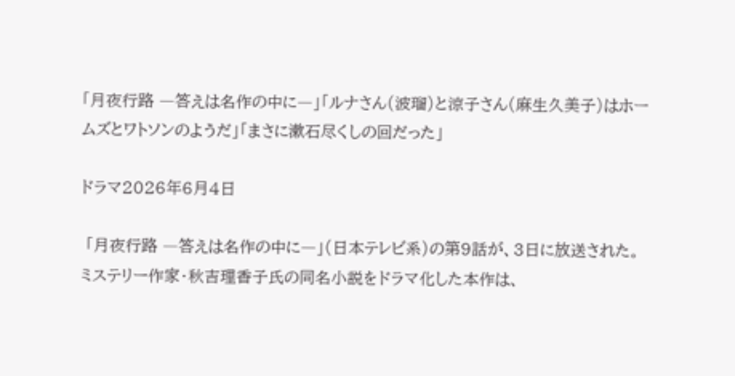「月夜行路 ―答えは名作の中に―」「ルナさん(波瑠)と涼子さん(麻生久美子)はホームズとワトソンのようだ」「まさに漱石尽くしの回だった」

ドラマ2026年6月4日

 「月夜行路 ―答えは名作の中に―」(日本テレビ系)の第9話が、3日に放送された。  ミステリー作家・秋吉理香子氏の同名小説をドラマ化した本作は、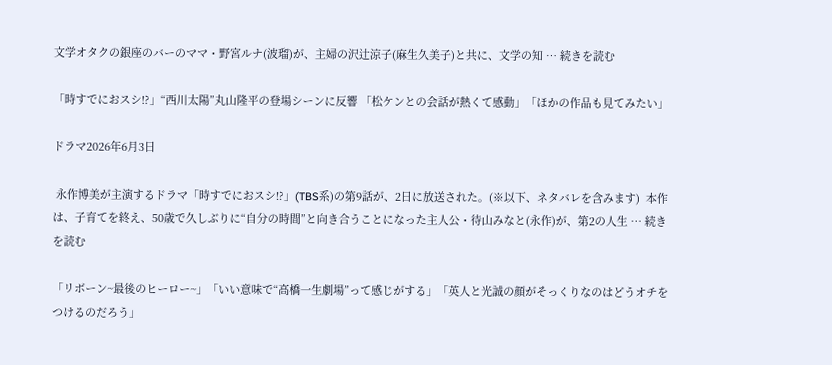文学オタクの銀座のバーのママ・野宮ルナ(波瑠)が、主婦の沢辻涼子(麻生久美子)と共に、文学の知 … 続きを読む

「時すでにおスシ!?」“西川太陽”丸山隆平の登場シーンに反響 「松ケンとの会話が熱くて感動」「ほかの作品も見てみたい」

ドラマ2026年6月3日

 永作博美が主演するドラマ「時すでにおスシ!?」(TBS系)の第9話が、2日に放送された。(※以下、ネタバレを含みます)  本作は、子育てを終え、50歳で久しぶりに“自分の時間”と向き合うことになった主人公・待山みなと(永作)が、第2の人生 … 続きを読む

「リボーン~最後のヒーロー~」「いい意味で“高橋一生劇場”って感じがする」「英人と光誠の顔がそっくりなのはどうオチをつけるのだろう」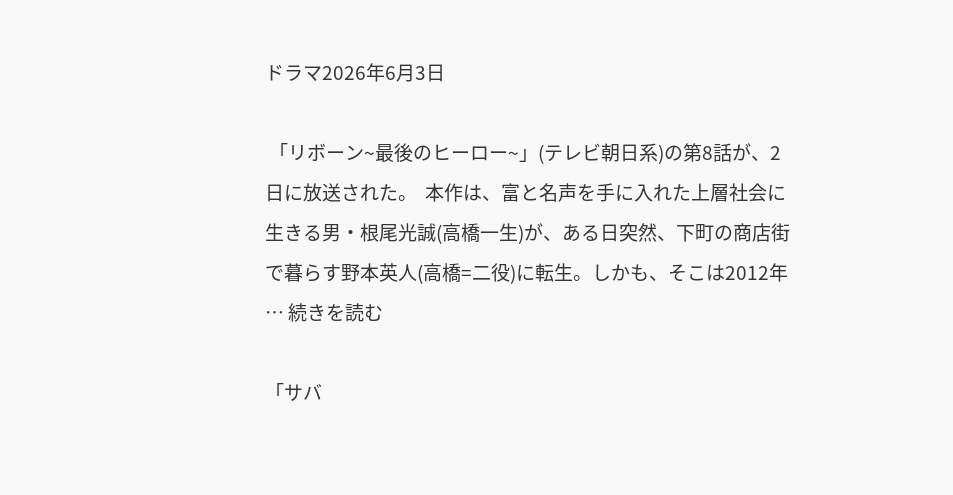ドラマ2026年6月3日

 「リボーン~最後のヒーロー~」(テレビ朝日系)の第8話が、2日に放送された。  本作は、富と名声を手に入れた上層社会に生きる男・根尾光誠(高橋一生)が、ある日突然、下町の商店街で暮らす野本英人(高橋=二役)に転生。しかも、そこは2012年 … 続きを読む

「サバ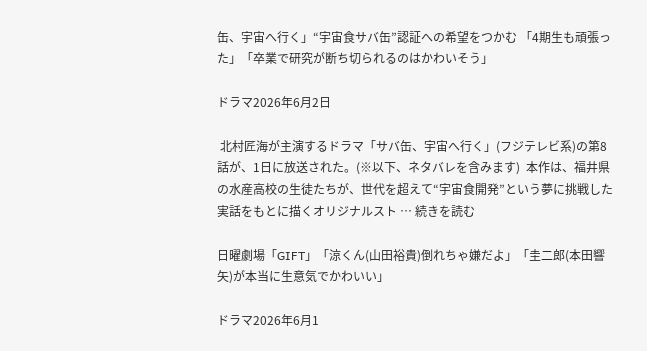缶、宇宙へ行く」“宇宙食サバ缶”認証への希望をつかむ 「4期生も頑張った」「卒業で研究が断ち切られるのはかわいそう」

ドラマ2026年6月2日

 北村匠海が主演するドラマ「サバ缶、宇宙へ行く」(フジテレビ系)の第8話が、1日に放送された。(※以下、ネタバレを含みます)  本作は、福井県の水産高校の生徒たちが、世代を超えて“宇宙食開発”という夢に挑戦した実話をもとに描くオリジナルスト … 続きを読む

日曜劇場「GIFT」「涼くん(山田裕貴)倒れちゃ嫌だよ」「圭二郎(本田響矢)が本当に生意気でかわいい」

ドラマ2026年6月1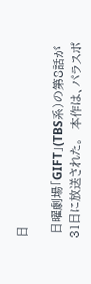日

 日曜劇場「GIFT」(TBS系)の第8話が31日に放送された。  本作は、パラスポ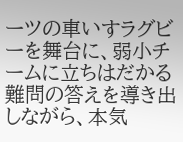ーツの車いすラグビーを舞台に、弱小チームに立ちはだかる難問の答えを導き出しながら、本気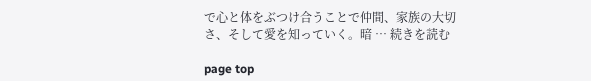で心と体をぶつけ合うことで仲間、家族の大切さ、そして愛を知っていく。暗 … 続きを読む

page top